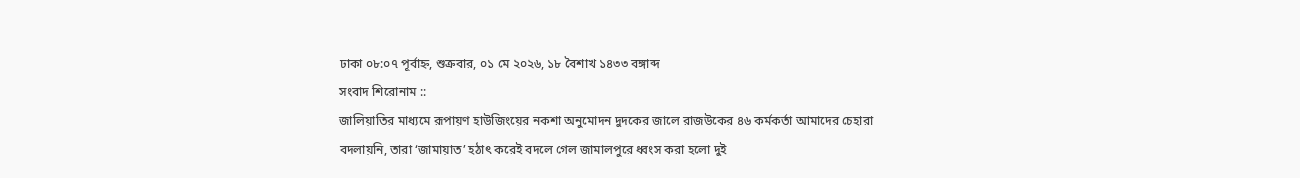ঢাকা ০৮:০৭ পূর্বাহ্ন, শুক্রবার, ০১ মে ২০২৬, ১৮ বৈশাখ ১৪৩৩ বঙ্গাব্দ
সংবাদ শিরোনাম ::
জালিয়াতির মাধ্যমে রূপায়ণ হাউজিংয়ের নকশা অনুমোদন দুদকের জালে রাজউকের ৪৬ কর্মকর্তা আমাদের চেহারা বদলায়নি, তারা ‘জামায়াত’ হঠাৎ করেই বদলে গেল জামালপুরে ধ্বংস করা হলো দুই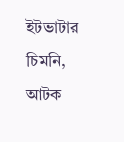ইটভাটার চিমনি, আটক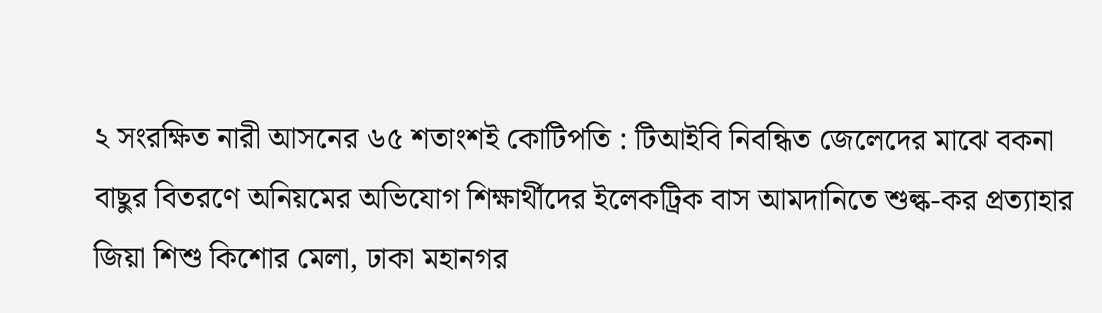২ সংরক্ষিত নারী আসনের ৬৫ শতাংশই কোটিপতি : টিআইবি নিবন্ধিত জেলেদের মাঝে বকনা বাছুর বিতরণে অনিয়মের অভিযোগ শিক্ষার্থীদের ইলেকট্রিক বাস আমদানিতে শুল্ক-কর প্রত্যাহার জিয়া শিশু কিশোর মেলা, ঢাকা মহানগর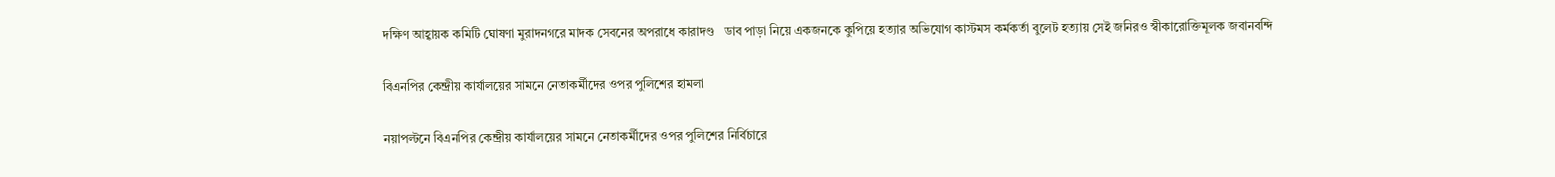দক্ষিণ আহ্বায়ক কমিটি ঘোষণা মুরাদনগরে মাদক সেবনের অপরাধে কারাদণ্ড   ডাব পাড়া নিয়ে একজনকে ‍কুপিয়ে হত্যার অভিযোগ কাস্টমস কর্মকর্তা বুলেট হত্যায় সেই জনিরও স্বীকারোক্তিমূলক জবানবন্দি

বিএনপির কেন্দ্রীয় কার্যালয়ের সামনে নেতাকর্মীদের ওপর পুলিশের হামলা

নয়াপল্টনে বিএনপির কেন্দ্রীয় কার্যালয়ের সামনে নেতাকর্মীদের ওপর পুলিশের নির্বিচারে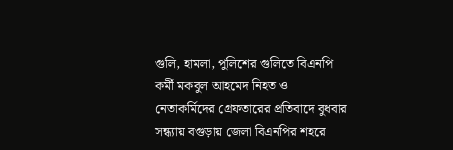গুলি, হামলা, পুলিশের গুলিতে বিএনপি কর্মী মকবুল আহমেদ নিহত ও নেতাকর্মিদের গ্রেফতারের প্রতিবাদে বুধবার সন্ধ্যায় বগুড়ায় জেলা বিএনপির শহরে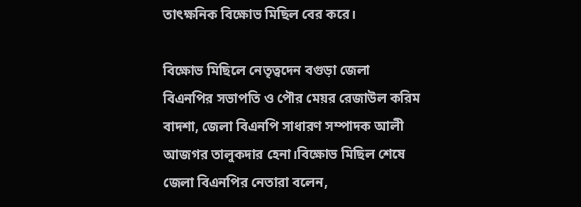তাৎক্ষনিক বিক্ষোভ মিছিল বের করে।

বিক্ষোভ মিছিলে নেতৃত্বদেন বগুড়া জেলা বিএনপির সভাপতি ও পৌর মেয়র রেজাউল করিম বাদশা, জেলা বিএনপি সাধারণ সম্পাদক আলী আজগর তালুকদার হেনা।বিক্ষোভ মিছিল শেষে জেলা বিএনপির নেতারা বলেন,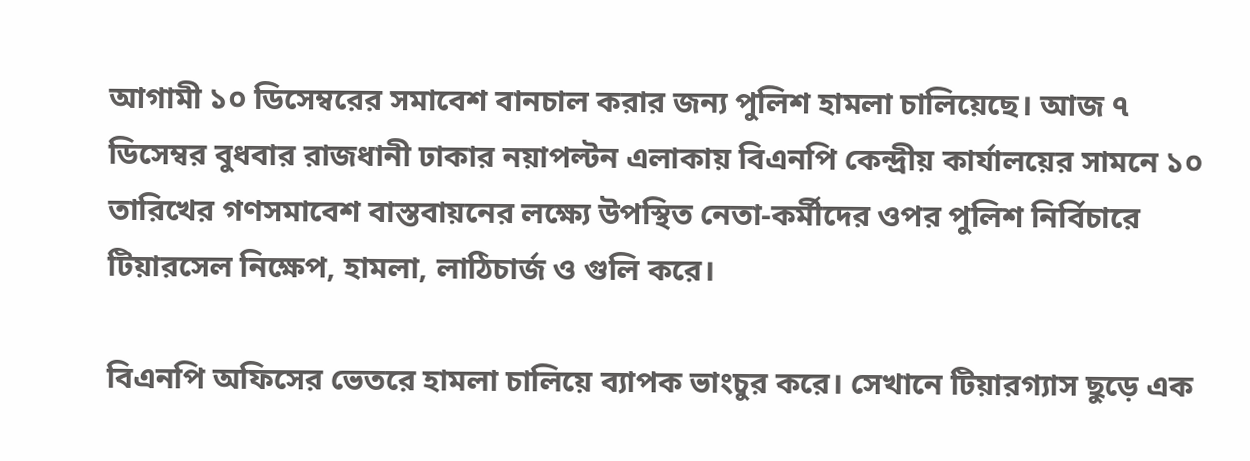আগামী ১০ ডিসেম্বরের সমাবেশ বানচাল করার জন্য পুলিশ হামলা চালিয়েছে। আজ ৭ ডিসেম্বর বুধবার রাজধানী ঢাকার নয়াপল্টন এলাকায় বিএনপি কেন্দ্রীয় কার্যালয়ের সামনে ১০ তারিখের গণসমাবেশ বাস্তবায়নের লক্ষ্যে উপস্থিত নেতা-কর্মীদের ওপর পুলিশ নির্বিচারে টিয়ারসেল নিক্ষেপ, হামলা, লাঠিচার্জ ও গুলি করে।

বিএনপি অফিসের ভেতরে হামলা চালিয়ে ব্যাপক ভাংচুর করে। সেখানে টিয়ারগ্যাস ছুড়ে এক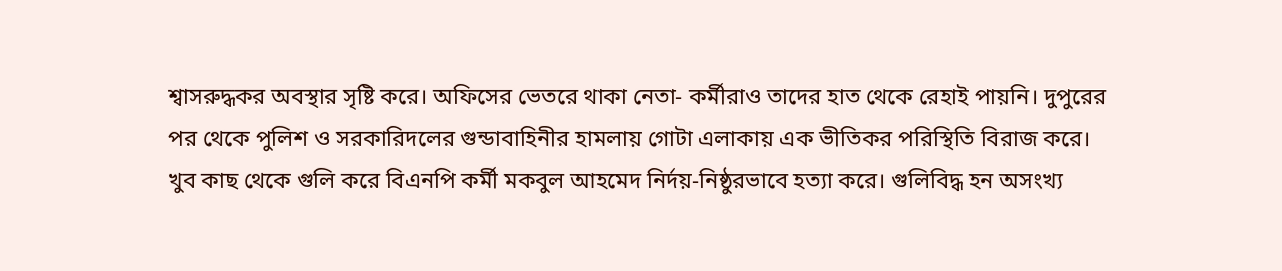শ্বাসরুদ্ধকর অবস্থার সৃষ্টি করে। অফিসের ভেতরে থাকা নেতা- কর্মীরাও তাদের হাত থেকে রেহাই পায়নি। দুপুরের পর থেকে পুলিশ ও সরকারিদলের গুন্ডাবাহিনীর হামলায় গোটা এলাকায় এক ভীতিকর পরিস্থিতি বিরাজ করে। খুব কাছ থেকে গুলি করে বিএনপি কর্মী মকবুল আহমেদ নির্দয়-নিষ্ঠুরভাবে হত্যা করে। গুলিবিদ্ধ হন অসংখ্য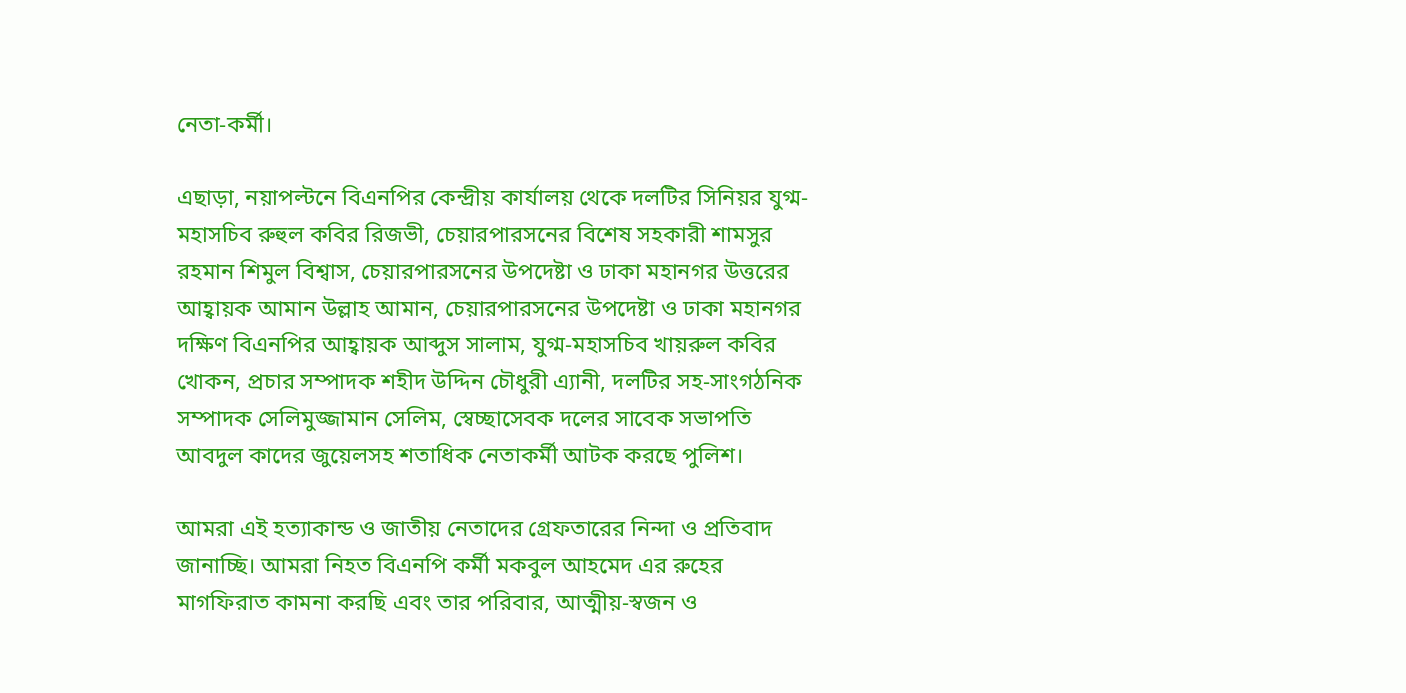নেতা-কর্মী।

এছাড়া, নয়াপল্টনে বিএনপির কেন্দ্রীয় কার্যালয় থেকে দলটির সিনিয়র যুগ্ম-মহাসচিব রুহুল কবির রিজভী, চেয়ারপারসনের বিশেষ সহকারী শামসুর রহমান শিমুল বিশ্বাস, চেয়ারপারসনের উপদেষ্টা ও ঢাকা মহানগর উত্তরের আহ্বায়ক আমান উল্লাহ আমান, চেয়ারপারসনের উপদেষ্টা ও ঢাকা মহানগর দক্ষিণ বিএনপির আহ্বায়ক আব্দুস সালাম, যুগ্ম-মহাসচিব খায়রুল কবির খোকন, প্রচার সম্পাদক শহীদ উদ্দিন চৌধুরী এ্যানী, দলটির সহ-সাংগঠনিক সম্পাদক সেলিমুজ্জামান সেলিম, স্বেচ্ছাসেবক দলের সাবেক সভাপতি আবদুল কাদের জুয়েলসহ শতাধিক নেতাকর্মী আটক করছে পুলিশ।

আমরা এই হত্যাকান্ড ও জাতীয় নেতাদের গ্রেফতারের নিন্দা ও প্রতিবাদ জানাচ্ছি। আমরা নিহত বিএনপি কর্মী মকবুল আহমেদ এর রুহের মাগফিরাত কামনা করছি এবং তার পরিবার, আত্মীয়-স্বজন ও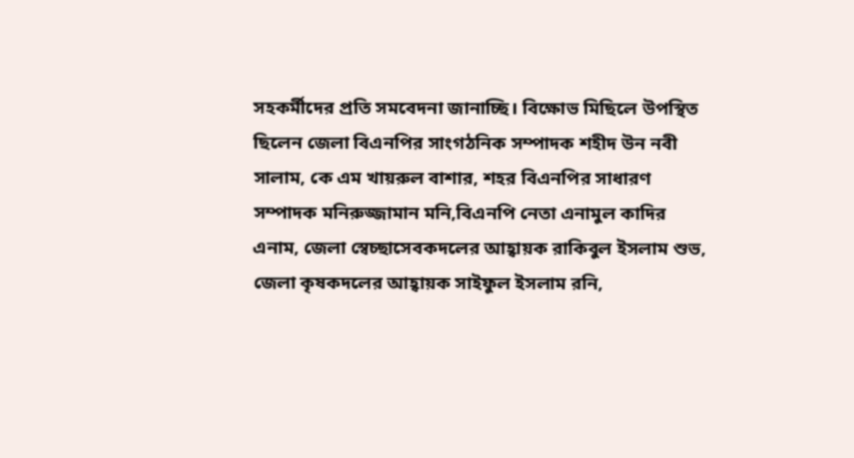সহকর্মীদের প্রতি সমবেদনা জানাচ্ছি। বিক্ষোভ মিছিলে উপস্থিত ছিলেন জেলা বিএনপির সাংগঠনিক সম্পাদক শহীদ উন নবী সালাম, কে এম খায়রুল বাশার, শহর বিএনপির সাধারণ সম্পাদক মনিরুজ্জামান মনি,বিএনপি নেতা এনামুল কাদির এনাম, জেলা স্বেচ্ছাসেবকদলের আহ্বায়ক রাকিবুল ইসলাম শুভ, জেলা কৃষকদলের আহ্বায়ক সাইফুল ইসলাম রনি,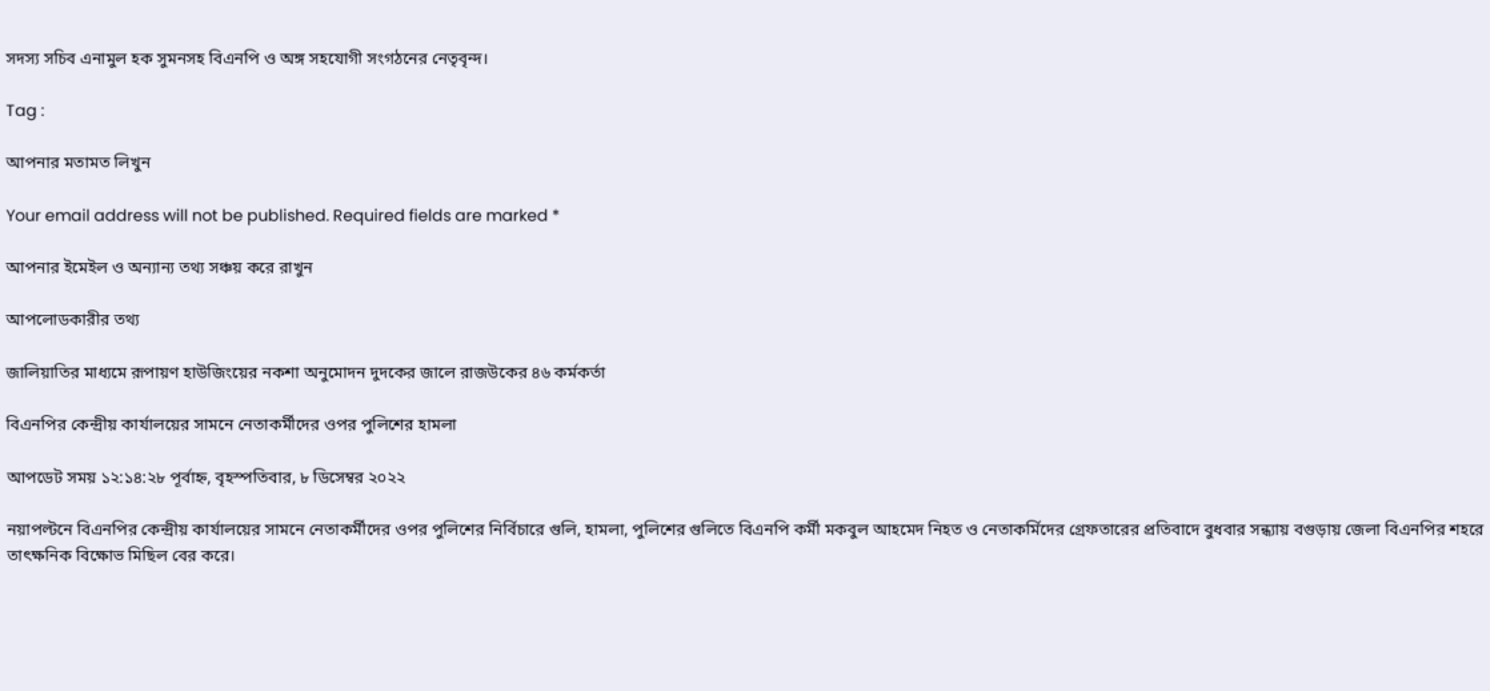সদস্য সচিব এনামুল হক সুমনসহ বিএনপি ও অঙ্গ সহযোগী সংগঠনের নেতৃবৃন্দ।

Tag :

আপনার মতামত লিখুন

Your email address will not be published. Required fields are marked *

আপনার ইমেইল ও অন্যান্য তথ্য সঞ্চয় করে রাখুন

আপলোডকারীর তথ্য

জালিয়াতির মাধ্যমে রূপায়ণ হাউজিংয়ের নকশা অনুমোদন দুদকের জালে রাজউকের ৪৬ কর্মকর্তা

বিএনপির কেন্দ্রীয় কার্যালয়ের সামনে নেতাকর্মীদের ওপর পুলিশের হামলা

আপডেট সময় ১২:১৪:২৮ পূর্বাহ্ন, বৃহস্পতিবার, ৮ ডিসেম্বর ২০২২

নয়াপল্টনে বিএনপির কেন্দ্রীয় কার্যালয়ের সামনে নেতাকর্মীদের ওপর পুলিশের নির্বিচারে গুলি, হামলা, পুলিশের গুলিতে বিএনপি কর্মী মকবুল আহমেদ নিহত ও নেতাকর্মিদের গ্রেফতারের প্রতিবাদে বুধবার সন্ধ্যায় বগুড়ায় জেলা বিএনপির শহরে তাৎক্ষনিক বিক্ষোভ মিছিল বের করে।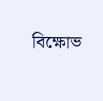বিক্ষোভ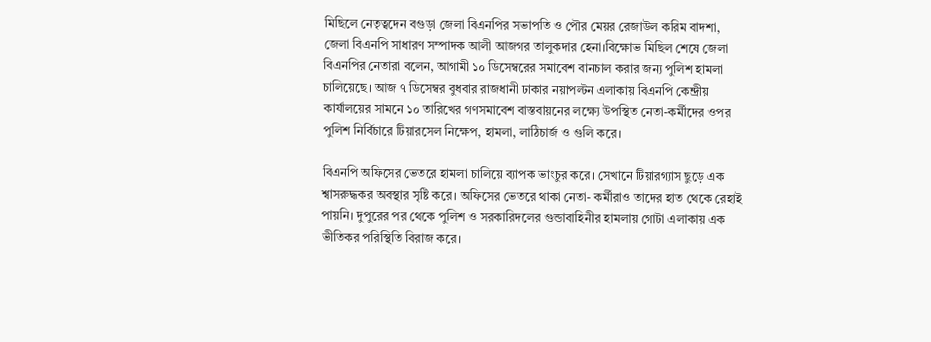মিছিলে নেতৃত্বদেন বগুড়া জেলা বিএনপির সভাপতি ও পৌর মেয়র রেজাউল করিম বাদশা, জেলা বিএনপি সাধারণ সম্পাদক আলী আজগর তালুকদার হেনা।বিক্ষোভ মিছিল শেষে জেলা বিএনপির নেতারা বলেন, আগামী ১০ ডিসেম্বরের সমাবেশ বানচাল করার জন্য পুলিশ হামলা চালিয়েছে। আজ ৭ ডিসেম্বর বুধবার রাজধানী ঢাকার নয়াপল্টন এলাকায় বিএনপি কেন্দ্রীয় কার্যালয়ের সামনে ১০ তারিখের গণসমাবেশ বাস্তবায়নের লক্ষ্যে উপস্থিত নেতা-কর্মীদের ওপর পুলিশ নির্বিচারে টিয়ারসেল নিক্ষেপ, হামলা, লাঠিচার্জ ও গুলি করে।

বিএনপি অফিসের ভেতরে হামলা চালিয়ে ব্যাপক ভাংচুর করে। সেখানে টিয়ারগ্যাস ছুড়ে এক শ্বাসরুদ্ধকর অবস্থার সৃষ্টি করে। অফিসের ভেতরে থাকা নেতা- কর্মীরাও তাদের হাত থেকে রেহাই পায়নি। দুপুরের পর থেকে পুলিশ ও সরকারিদলের গুন্ডাবাহিনীর হামলায় গোটা এলাকায় এক ভীতিকর পরিস্থিতি বিরাজ করে।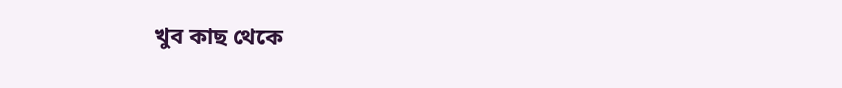খুব কাছ থেকে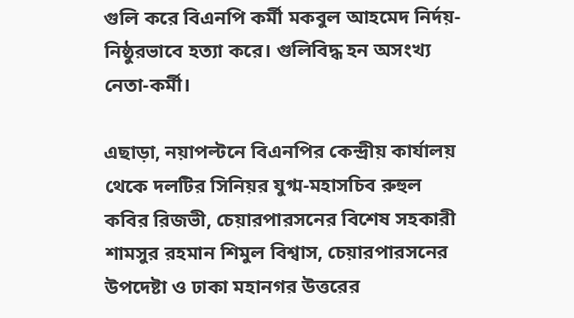গুলি করে বিএনপি কর্মী মকবুল আহমেদ নির্দয়-নিষ্ঠুরভাবে হত্যা করে। গুলিবিদ্ধ হন অসংখ্য নেতা-কর্মী।

এছাড়া, নয়াপল্টনে বিএনপির কেন্দ্রীয় কার্যালয় থেকে দলটির সিনিয়র যুগ্ম-মহাসচিব রুহুল কবির রিজভী, চেয়ারপারসনের বিশেষ সহকারী শামসুর রহমান শিমুল বিশ্বাস, চেয়ারপারসনের উপদেষ্টা ও ঢাকা মহানগর উত্তরের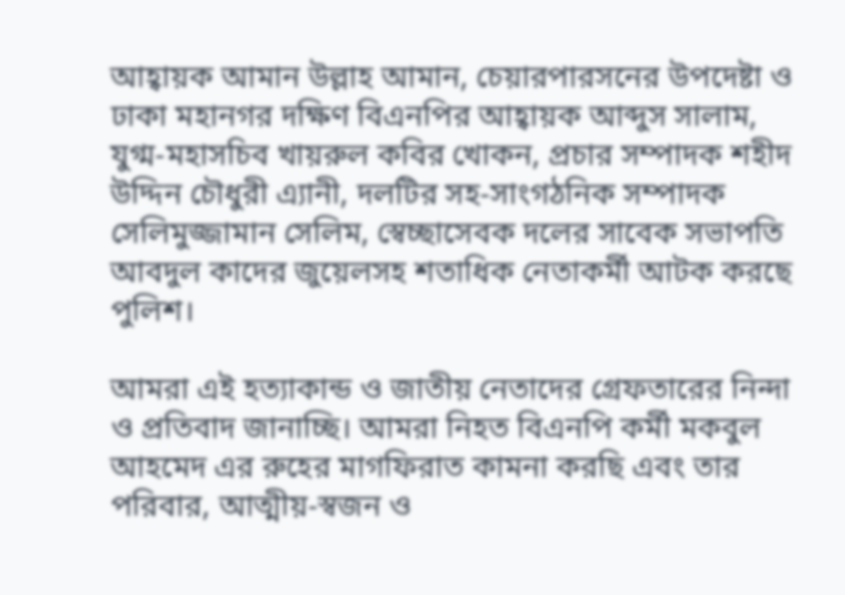আহ্বায়ক আমান উল্লাহ আমান, চেয়ারপারসনের উপদেষ্টা ও ঢাকা মহানগর দক্ষিণ বিএনপির আহ্বায়ক আব্দুস সালাম, যুগ্ম-মহাসচিব খায়রুল কবির খোকন, প্রচার সম্পাদক শহীদ উদ্দিন চৌধুরী এ্যানী, দলটির সহ-সাংগঠনিক সম্পাদক সেলিমুজ্জামান সেলিম, স্বেচ্ছাসেবক দলের সাবেক সভাপতি আবদুল কাদের জুয়েলসহ শতাধিক নেতাকর্মী আটক করছে পুলিশ।

আমরা এই হত্যাকান্ড ও জাতীয় নেতাদের গ্রেফতারের নিন্দা ও প্রতিবাদ জানাচ্ছি। আমরা নিহত বিএনপি কর্মী মকবুল আহমেদ এর রুহের মাগফিরাত কামনা করছি এবং তার পরিবার, আত্মীয়-স্বজন ও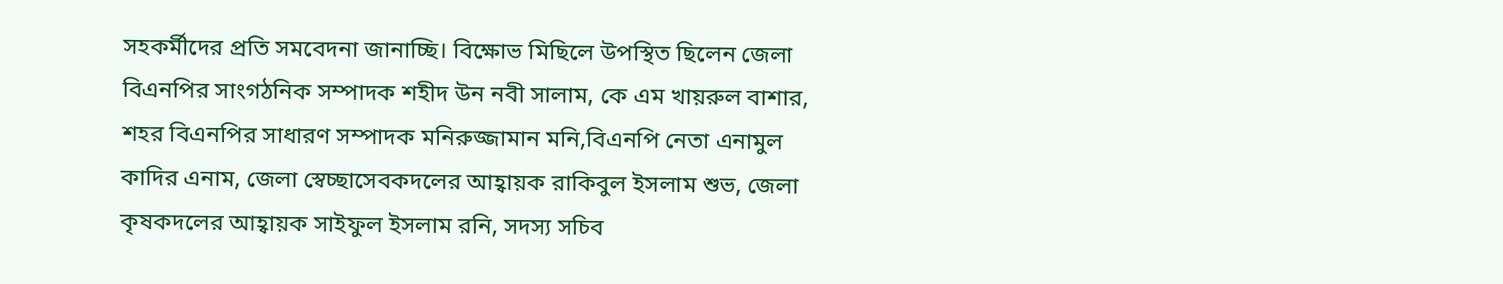সহকর্মীদের প্রতি সমবেদনা জানাচ্ছি। বিক্ষোভ মিছিলে উপস্থিত ছিলেন জেলা বিএনপির সাংগঠনিক সম্পাদক শহীদ উন নবী সালাম, কে এম খায়রুল বাশার, শহর বিএনপির সাধারণ সম্পাদক মনিরুজ্জামান মনি,বিএনপি নেতা এনামুল কাদির এনাম, জেলা স্বেচ্ছাসেবকদলের আহ্বায়ক রাকিবুল ইসলাম শুভ, জেলা কৃষকদলের আহ্বায়ক সাইফুল ইসলাম রনি, সদস্য সচিব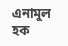এনামুল হক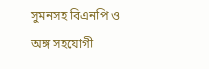সুমনসহ বিএনপি ও অঙ্গ সহযোগী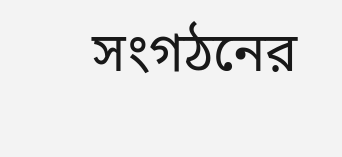সংগঠনের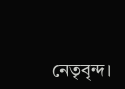নেতৃবৃন্দ।